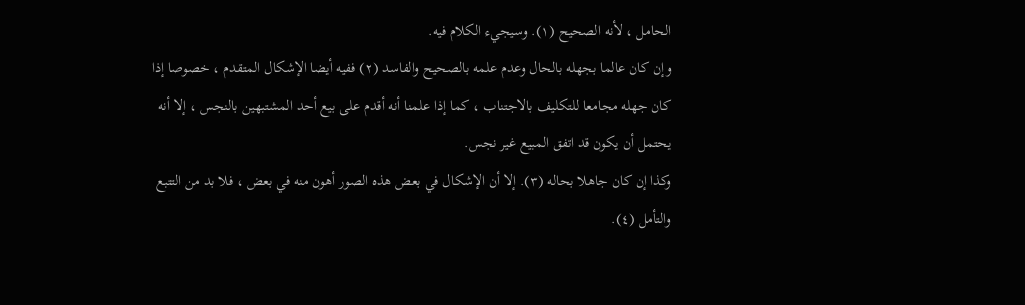الحامل ، لأنه الصحيح (١). وسيجيء الكلام فيه.
وإن كان عالما بجهله بالحال وعدم علمه بالصحيح والفاسد (٢) ففيه أيضا الإشكال المتقدم ، خصوصا إذا كان جهله مجامعا للتكليف بالاجتناب ، كما إذا علمنا أنه أقدم على بيع أحد المشتبهين بالنجس ، إلا أنه يحتمل أن يكون قد اتفق المبيع غير نجس.
وكذا إن كان جاهلا بحاله (٣). إلا أن الإشكال في بعض هذه الصور أهون منه في بعض ، فلا بد من التتبع والتأمل (٤).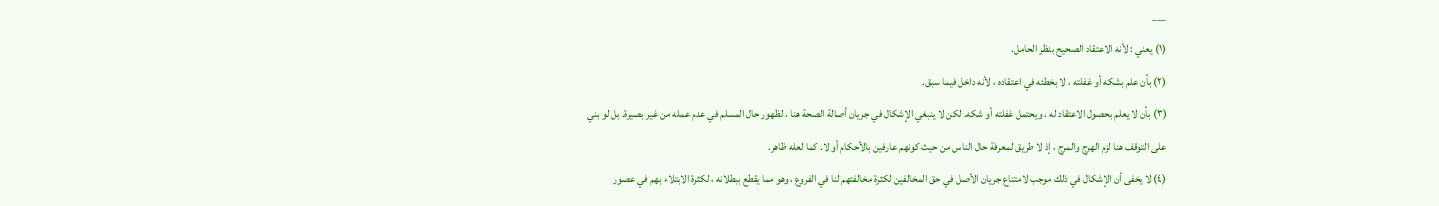___
(١) يعني : لأنه الاعتقاد الصحيح بنظر الحامل.
(٢) بأن علم بشكه أو غفلته ، لا بخطئه في اعتقاده ، لأنه داخل فيما سبق.
(٣) بأن لا يعلم بحصول الاعتقاد له ، ويحتمل غفلته أو شكه. لكن لا ينبغي الإشكال في جريان أصالة الصحة هنا ، لظهور حال المسلم في عدم عمله من غير بصيرة. بل لو بني على التوقف هنا لزم الهرج والمرج ، إذ لا طريق لمعرفة حال الناس من حيث كونهم عارفين بالأحكام أو لا. كما لعله ظاهر.
(٤) لا يخفى أن الإشكال في ذلك موجب لامتناع جريان الأصل في حق المخالفين لكثرة مخالفتهم لنا في الفروع ، وهو مما يقطع ببطلانه ، لكثرة الابتلاء بهم في عصور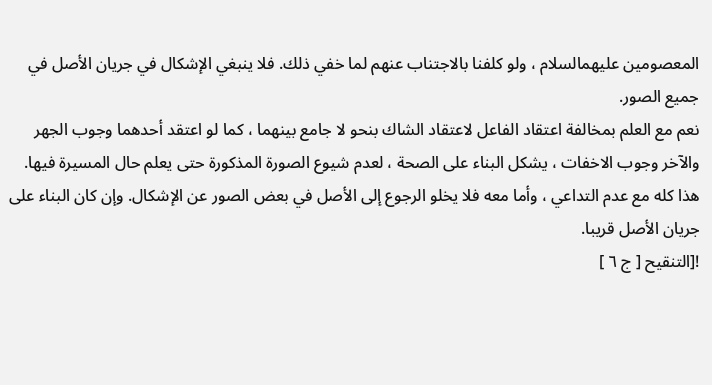المعصومين عليهمالسلام ، ولو كلفنا بالاجتناب عنهم لما خفي ذلك. فلا ينبغي الإشكال في جريان الأصل في جميع الصور.
نعم مع العلم بمخالفة اعتقاد الفاعل لاعتقاد الشاك بنحو لا جامع بينهما ، كما لو اعتقد أحدهما وجوب الجهر والآخر وجوب الاخفات ، يشكل البناء على الصحة ، لعدم شيوع الصورة المذكورة حتى يعلم حال المسيرة فيها.
هذا كله مع عدم التداعي ، وأما معه فلا يخلو الرجوع إلى الأصل في بعض الصور عن الإشكال. وإن كان البناء على جريان الأصل قريبا.
![التنقيح [ ج ٦ ]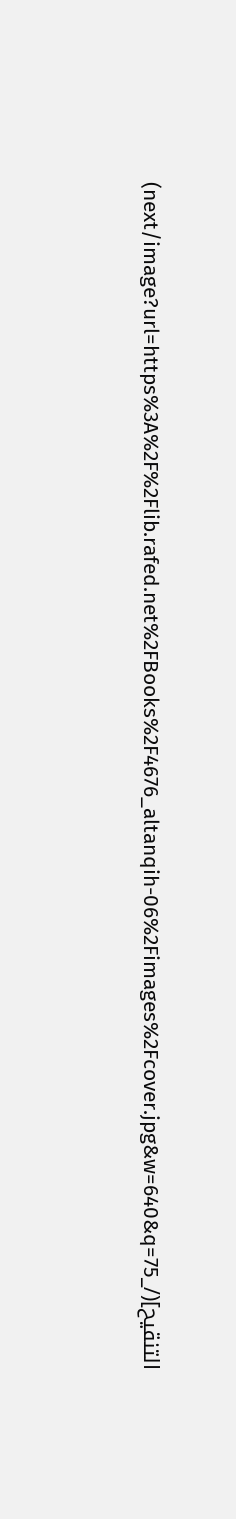التنقيح](/_next/image?url=https%3A%2F%2Flib.rafed.net%2FBooks%2F4676_altanqih-06%2Fimages%2Fcover.jpg&w=640&q=75)